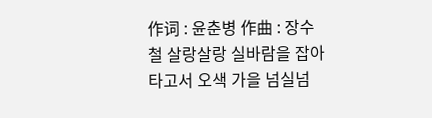作词 : 윤춘병 作曲 : 장수철 살랑살랑 실바람을 잡아타고서 오색 가을 넘실넘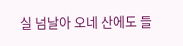실 넘날아 오네 산에도 들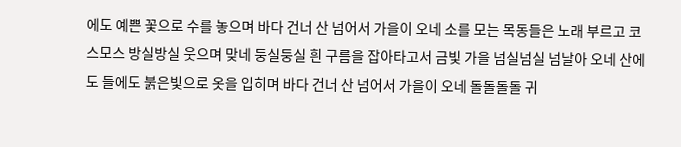에도 예쁜 꽃으로 수를 놓으며 바다 건너 산 넘어서 가을이 오네 소를 모는 목동들은 노래 부르고 코스모스 방실방실 웃으며 맞네 둥실둥실 흰 구름을 잡아타고서 금빛 가을 넘실넘실 넘날아 오네 산에도 들에도 붉은빛으로 옷을 입히며 바다 건너 산 넘어서 가을이 오네 돌돌돌돌 귀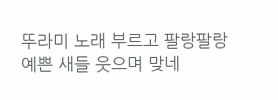뚜라미 노래 부르고 팔랑팔랑 예쁜 새들 웃으며 맞네